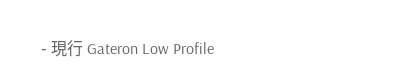- 現行 Gateron Low Profile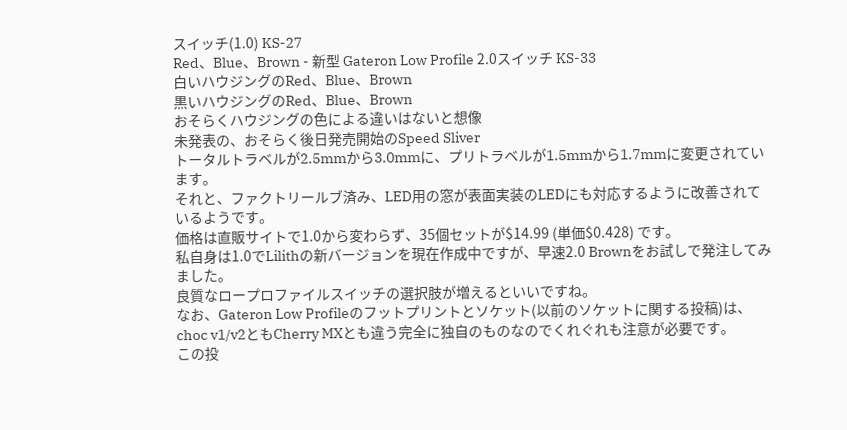スイッチ(1.0) KS-27
Red、Blue、Brown - 新型 Gateron Low Profile 2.0スイッチ KS-33
白いハウジングのRed、Blue、Brown
黒いハウジングのRed、Blue、Brown
おそらくハウジングの色による違いはないと想像
未発表の、おそらく後日発売開始のSpeed Sliver
トータルトラベルが2.5mmから3.0mmに、プリトラベルが1.5mmから1.7mmに変更されています。
それと、ファクトリールブ済み、LED用の窓が表面実装のLEDにも対応するように改善されているようです。
価格は直販サイトで1.0から変わらず、35個セットが$14.99 (単価$0.428) です。
私自身は1.0でLilithの新バージョンを現在作成中ですが、早速2.0 Brownをお試しで発注してみました。
良質なロープロファイルスイッチの選択肢が増えるといいですね。
なお、Gateron Low Profileのフットプリントとソケット(以前のソケットに関する投稿)は、choc v1/v2ともCherry MXとも違う完全に独自のものなのでくれぐれも注意が必要です。
この投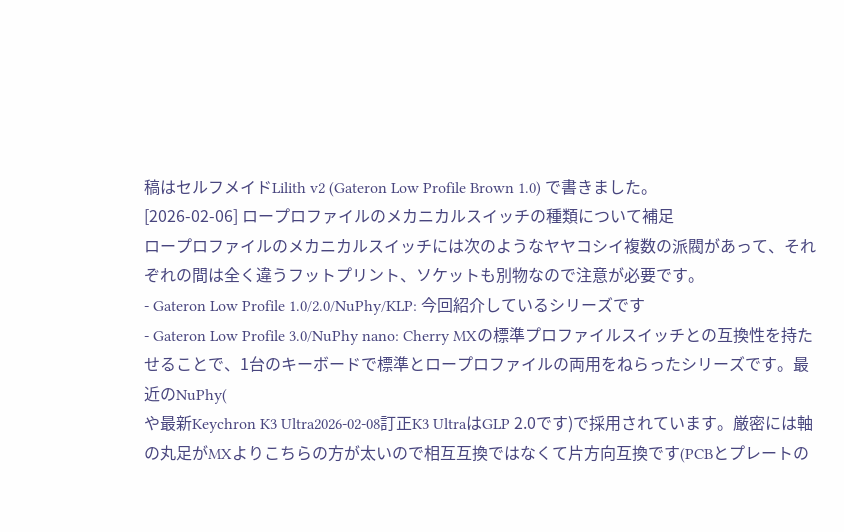稿はセルフメイドLilith v2 (Gateron Low Profile Brown 1.0) で書きました。
[2026-02-06] ロープロファイルのメカニカルスイッチの種類について補足
ロープロファイルのメカニカルスイッチには次のようなヤヤコシイ複数の派閥があって、それぞれの間は全く違うフットプリント、ソケットも別物なので注意が必要です。
- Gateron Low Profile 1.0/2.0/NuPhy/KLP: 今回紹介しているシリーズです
- Gateron Low Profile 3.0/NuPhy nano: Cherry MXの標準プロファイルスイッチとの互換性を持たせることで、1台のキーボードで標準とロープロファイルの両用をねらったシリーズです。最近のNuPhy(
や最新Keychron K3 Ultra2026-02-08訂正K3 UltraはGLP 2.0です)で採用されています。厳密には軸の丸足がMXよりこちらの方が太いので相互互換ではなくて片方向互換です(PCBとプレートの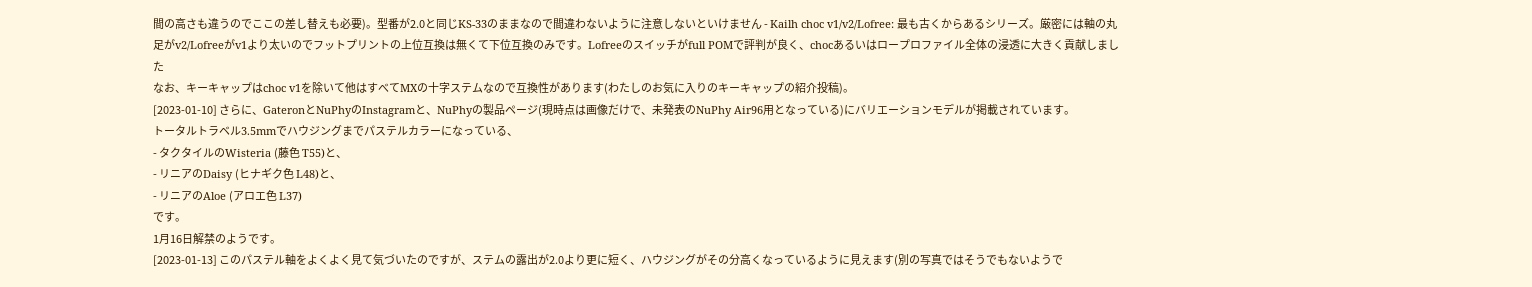間の高さも違うのでここの差し替えも必要)。型番が2.0と同じKS-33のままなので間違わないように注意しないといけません - Kailh choc v1/v2/Lofree: 最も古くからあるシリーズ。厳密には軸の丸足がv2/Lofreeがv1より太いのでフットプリントの上位互換は無くて下位互換のみです。Lofreeのスイッチがfull POMで評判が良く、chocあるいはロープロファイル全体の浸透に大きく貢献しました
なお、キーキャップはchoc v1を除いて他はすべてMXの十字ステムなので互換性があります(わたしのお気に入りのキーキャップの紹介投稿)。
[2023-01-10] さらに、GateronとNuPhyのInstagramと、NuPhyの製品ページ(現時点は画像だけで、未発表のNuPhy Air96用となっている)にバリエーションモデルが掲載されています。
トータルトラベル3.5mmでハウジングまでパステルカラーになっている、
- タクタイルのWisteria (藤色 T55)と、
- リニアのDaisy (ヒナギク色 L48)と、
- リニアのAloe (アロエ色 L37)
です。
1月16日解禁のようです。
[2023-01-13] このパステル軸をよくよく見て気づいたのですが、ステムの露出が2.0より更に短く、ハウジングがその分高くなっているように見えます(別の写真ではそうでもないようで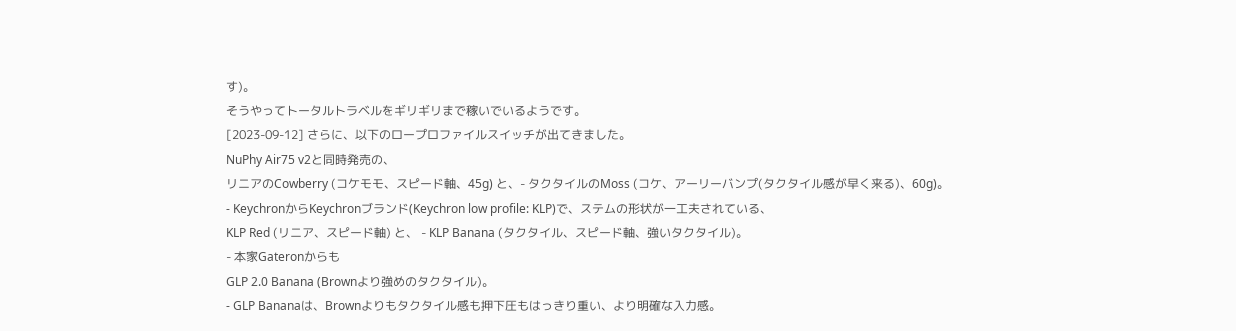す)。
そうやってトータルトラベルをギリギリまで稼いでいるようです。
[2023-09-12] さらに、以下のロープロファイルスイッチが出てきました。
NuPhy Air75 v2と同時発売の、
リニアのCowberry (コケモモ、スピード軸、45g) と、- タクタイルのMoss (コケ、アーリーバンプ(タクタイル感が早く来る)、60g)。
- KeychronからKeychronブランド(Keychron low profile: KLP)で、ステムの形状が一工夫されている、
KLP Red (リニア、スピード軸) と、 - KLP Banana (タクタイル、スピード軸、強いタクタイル)。
- 本家Gateronからも
GLP 2.0 Banana (Brownより強めのタクタイル)。
- GLP Bananaは、Brownよりもタクタイル感も押下圧もはっきり重い、より明確な入力感。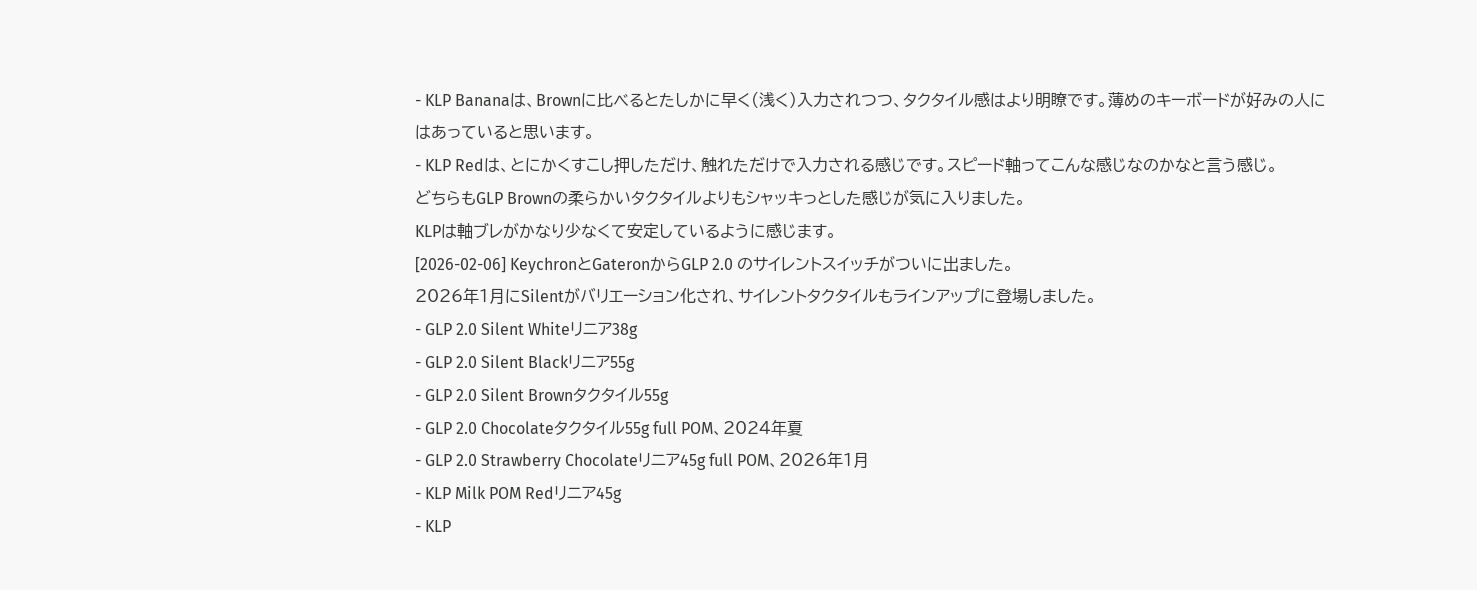- KLP Bananaは、Brownに比べるとたしかに早く(浅く)入力されつつ、タクタイル感はより明瞭です。薄めのキーボードが好みの人にはあっていると思います。
- KLP Redは、とにかくすこし押しただけ、触れただけで入力される感じです。スピード軸ってこんな感じなのかなと言う感じ。
どちらもGLP Brownの柔らかいタクタイルよりもシャッキっとした感じが気に入りました。
KLPは軸ブレがかなり少なくて安定しているように感じます。
[2026-02-06] KeychronとGateronからGLP 2.0 のサイレントスイッチがついに出ました。
2026年1月にSilentがバリエーション化され、サイレントタクタイルもラインアップに登場しました。
- GLP 2.0 Silent Whiteリニア38g
- GLP 2.0 Silent Blackリニア55g
- GLP 2.0 Silent Brownタクタイル55g
- GLP 2.0 Chocolateタクタイル55g full POM、2024年夏
- GLP 2.0 Strawberry Chocolateリニア45g full POM、2026年1月
- KLP Milk POM Redリニア45g
- KLP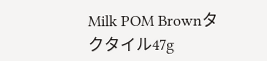Milk POM Brownタクタイル47g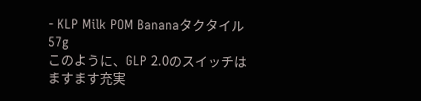- KLP Milk POM Bananaタクタイル57g
このように、GLP 2.0のスイッチはますます充実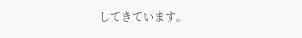してきています。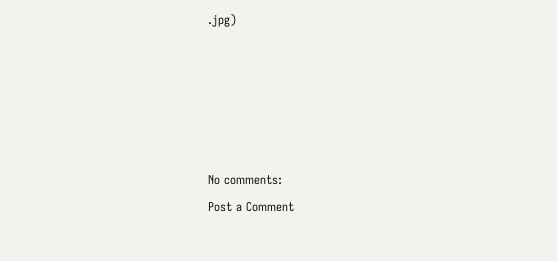.jpg)





No comments:
Post a Comment